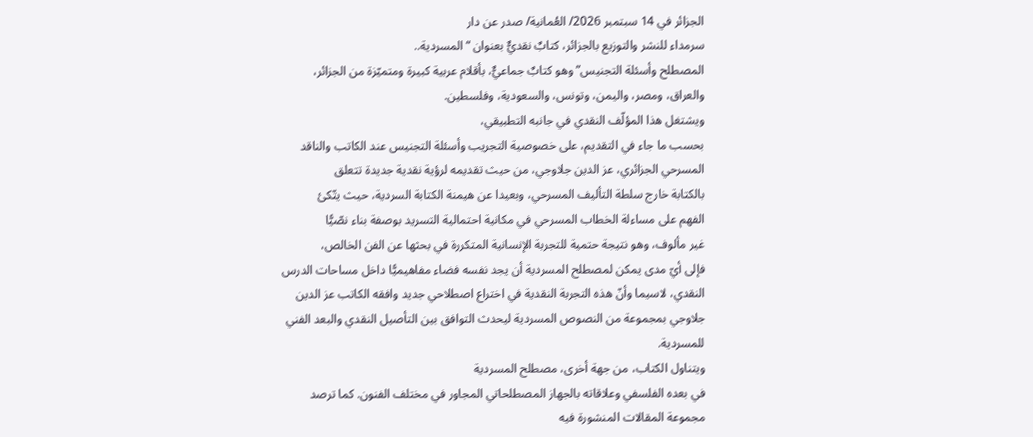الجزائر في 14 سبتمبر 2026/ العُمانية/ صدر عن دار
سرمداء للنشر والتوزيع بالجزائر، كتابٌ نقديٌّ بعنوان “المسردية..
المصطلح وأسئلة التجنيس” وهو كتابٌ جماعيٌّ، بأقلام عربية كبيرة ومتميّزة من الجزائر،
والعراق، ومصر، واليمن، وتونس، والسعودية، وفلسطين.
ويشتغل هذا المؤلّف النقدي في جانبه التطبيقي،
بحسب ما جاء في التقديم، على خصوصية التجريب وأسئلة التجنيس عند الكاتب والناقد
المسرحي الجزائري، عز الدين جلاوجي، من حيث تقديمه لرؤية نقدية جديدة تتعلق
بالكتابة خارج سلطة التأليف المسرحي، وبعيدا عن هيمنة الكتابة السردية، حيث يتّكئ
الفهم على مساءلة الخطاب المسرحي في مكانية احتمالية التسريد بوصفة بناء نصّيًّا
غير مألوف، وهو نتيجة حتمية للتجربة الإنسانية المتكررة في بحثها عن الفن الخالص،
فإلى أيّ مدى يمكن لمصطلح المسردية أن يجد نفسه فضاء مفاهيميًّا داخل مساحات الدرس
النقدي، لاسيما وأنّ هذه التجربة النقدية في اختراع اصطلاحي جديد وافقه الكاتب عز الدين
جلاوجي بمجموعة من النصوص المسردية ليحدث التوافق بين التأصيل النقدي والبعد الفني
للمسردية.
ويتناول الكتاب، من جهة أخرى، مصطلح المسردية
في بعده الفلسفي وعلاقاته بالجهاز المصطلحاتي المجاور في مختلف الفنون. كما ترصد
مجموعة المقالات المنشورة فيه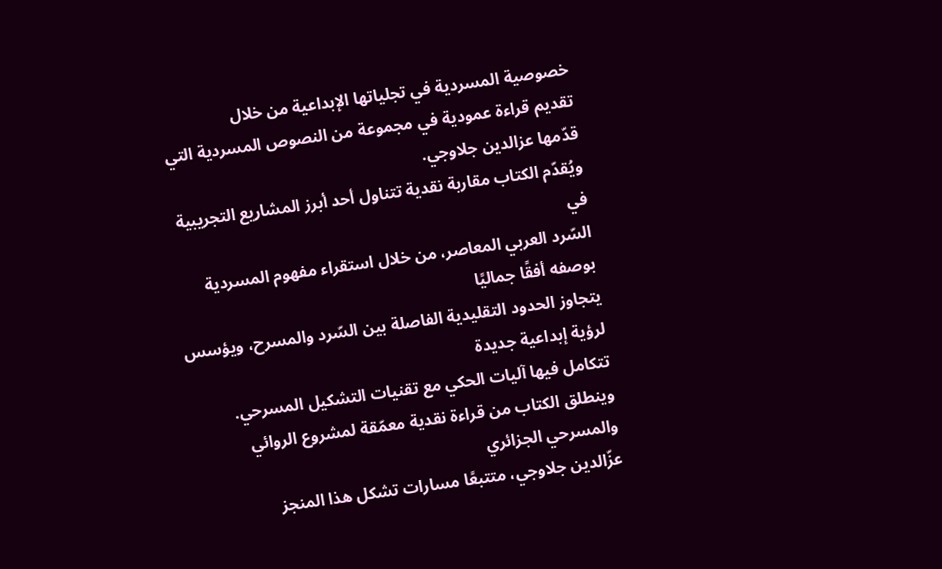خصوصية المسردية في تجلياتها الإبداعية من خلال
تقديم قراءة عمودية في مجموعة من النصوص المسردية التي قدّمها عزالدين جلاوجي.
ويُقدّم الكتاب مقاربة نقدية تتناول أحد أبرز المشاريع التجريبية في
السّرد العربي المعاصر، من خلال استقراء مفهوم المسردية بوصفه أفقًا جماليًا
يتجاوز الحدود التقليدية الفاصلة بين السّرد والمسرح، ويؤسس لرؤية إبداعية جديدة
تتكامل فيها آليات الحكي مع تقنيات التشكيل المسرحي.
وينطلق الكتاب من قراءة نقدية معمّقة لمشروع الروائي والمسرحي الجزائري
عزّالدين جلاوجي، متتبعًا مسارات تشكل هذا المنجز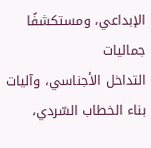الإبداعي، ومستكشفًا جماليات
التداخل الأجناسي، وآليات بناء الخطاب السّردي،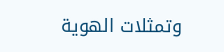وتمثلات الهوية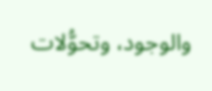والوجود، وتحوُّلات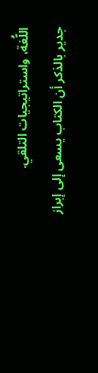اللُّغة، واستراتيجيات التلقي.
جدير بالذكر أن الكتاب يسعى إلى إبراز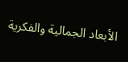الأبعاد الجمالية والفكرية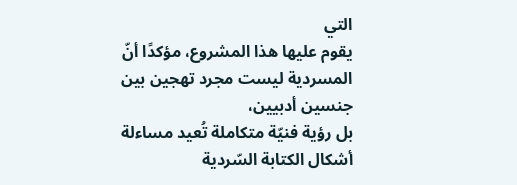التي
يقوم عليها هذا المشروع، مؤكدًا أنّ المسردية ليست مجرد تهجين بين جنسين أدبيين،
بل رؤية فنيّة متكاملة تُعيد مساءلة أشكال الكتابة السّردية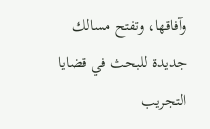وآفاقها، وتفتح مسالك
جديدة للبحث في قضايا التجريب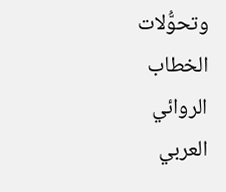وتحوُّلات الخطاب الروائي العربي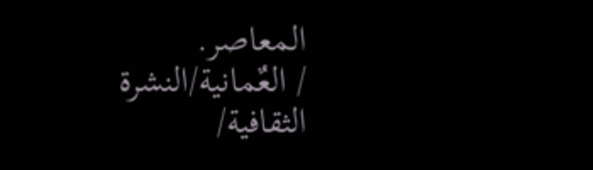المعاصر.
/ العٌمانية/النشرة
الثقافية/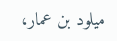ميلود بن عمار،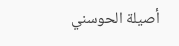أصيلة الحوسني